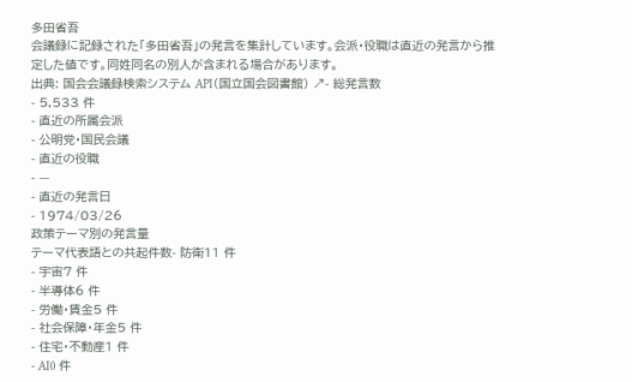多田省吾
会議録に記録された「多田省吾」の発言を集計しています。会派・役職は直近の発言から推定した値です。同姓同名の別人が含まれる場合があります。
出典: 国会会議録検索システム API(国立国会図書館) ↗- 総発言数
- 5,533 件
- 直近の所属会派
- 公明党・国民会議
- 直近の役職
- —
- 直近の発言日
- 1974/03/26
政策テーマ別の発言量
テーマ代表語との共起件数- 防衛11 件
- 宇宙7 件
- 半導体6 件
- 労働・賃金5 件
- 社会保障・年金5 件
- 住宅・不動産1 件
- AI0 件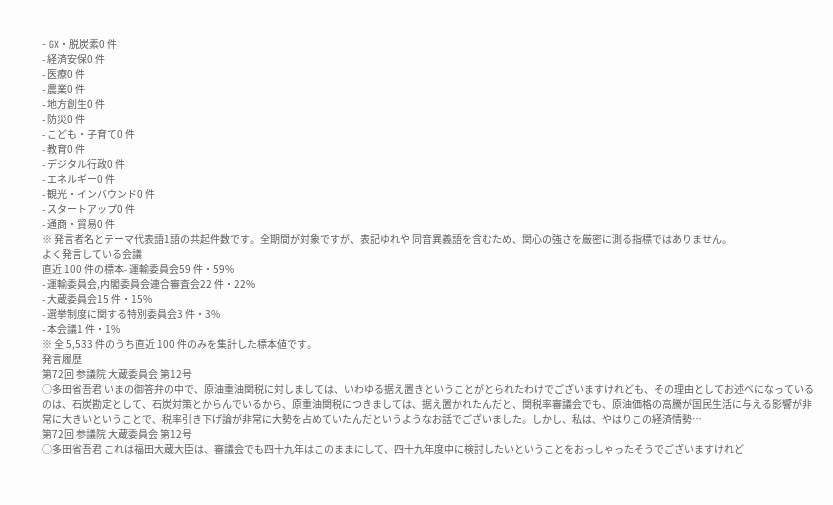- GX・脱炭素0 件
- 経済安保0 件
- 医療0 件
- 農業0 件
- 地方創生0 件
- 防災0 件
- こども・子育て0 件
- 教育0 件
- デジタル行政0 件
- エネルギー0 件
- 観光・インバウンド0 件
- スタートアップ0 件
- 通商・貿易0 件
※ 発言者名とテーマ代表語1語の共起件数です。全期間が対象ですが、表記ゆれや 同音異義語を含むため、関心の強さを厳密に測る指標ではありません。
よく発言している会議
直近 100 件の標本- 運輸委員会59 件・59%
- 運輸委員会,内閣委員会連合審査会22 件・22%
- 大蔵委員会15 件・15%
- 選挙制度に関する特別委員会3 件・3%
- 本会議1 件・1%
※ 全 5,533 件のうち直近 100 件のみを集計した標本値です。
発言履歴
第72回 参議院 大蔵委員会 第12号
○多田省吾君 いまの御答弁の中で、原油重油関税に対しましては、いわゆる据え置きということがとられたわけでございますけれども、その理由としてお述べになっているのは、石炭勘定として、石炭対策とからんでいるから、原重油関税につきましては、据え置かれたんだと、関税率審議会でも、原油価格の高騰が国民生活に与える影響が非常に大きいということで、税率引き下げ論が非常に大勢を占めていたんだというようなお話でございました。しかし、私は、やはりこの経済情勢…
第72回 参議院 大蔵委員会 第12号
○多田省吾君 これは福田大蔵大臣は、審議会でも四十九年はこのままにして、四十九年度中に検討したいということをおっしゃったそうでございますけれど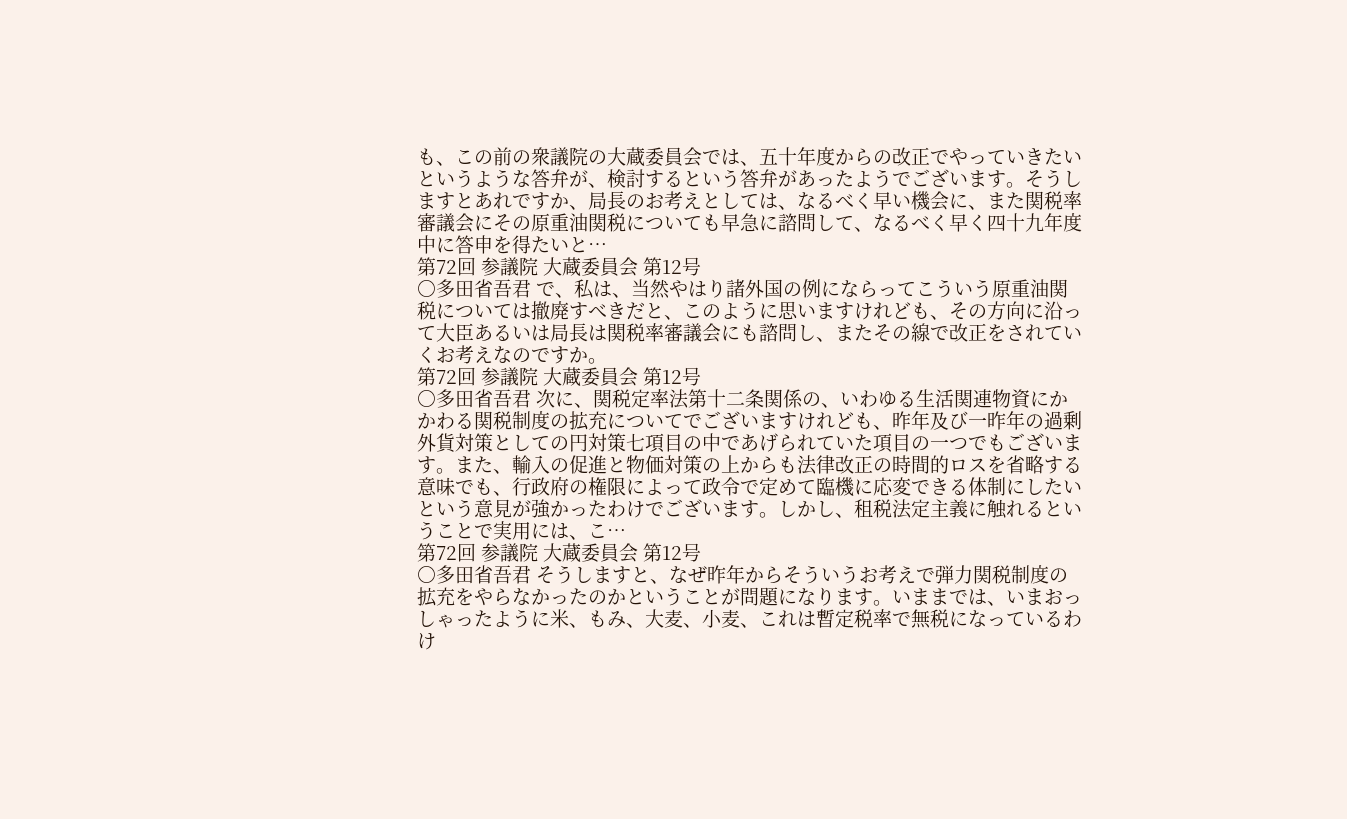も、この前の衆議院の大蔵委員会では、五十年度からの改正でやっていきたいというような答弁が、検討するという答弁があったようでございます。そうしますとあれですか、局長のお考えとしては、なるべく早い機会に、また関税率審議会にその原重油関税についても早急に諮問して、なるべく早く四十九年度中に答申を得たいと…
第72回 参議院 大蔵委員会 第12号
○多田省吾君 で、私は、当然やはり諸外国の例にならってこういう原重油関税については撤廃すべきだと、このように思いますけれども、その方向に沿って大臣あるいは局長は関税率審議会にも諮問し、またその線で改正をされていくお考えなのですか。
第72回 参議院 大蔵委員会 第12号
○多田省吾君 次に、関税定率法第十二条関係の、いわゆる生活関連物資にかかわる関税制度の拡充についてでございますけれども、昨年及び一昨年の過剰外貨対策としての円対策七項目の中であげられていた項目の一つでもございます。また、輸入の促進と物価対策の上からも法律改正の時間的ロスを省略する意味でも、行政府の権限によって政令で定めて臨機に応変できる体制にしたいという意見が強かったわけでございます。しかし、租税法定主義に触れるということで実用には、こ…
第72回 参議院 大蔵委員会 第12号
○多田省吾君 そうしますと、なぜ昨年からそういうお考えで弾力関税制度の拡充をやらなかったのかということが問題になります。いままでは、いまおっしゃったように米、もみ、大麦、小麦、これは暫定税率で無税になっているわけ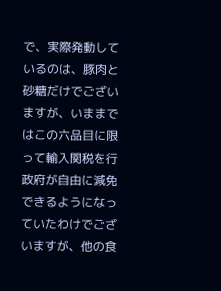で、実際発動しているのは、豚肉と砂糖だけでございますが、いままではこの六品目に限って輸入関税を行政府が自由に減免できるようになっていたわけでございますが、他の食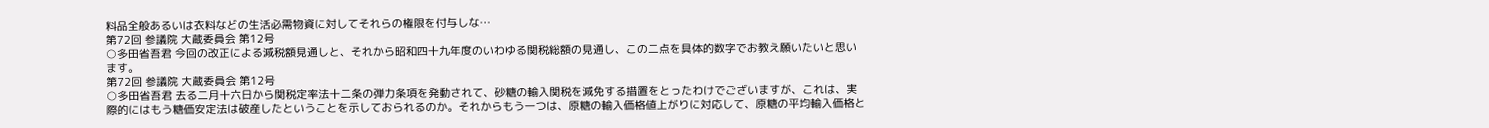料品全般あるいは衣料などの生活必需物資に対してそれらの権限を付与しな…
第72回 参議院 大蔵委員会 第12号
○多田省吾君 今回の改正による減税額見通しと、それから昭和四十九年度のいわゆる関税総額の見通し、この二点を具体的数字でお教え願いたいと思います。
第72回 参議院 大蔵委員会 第12号
○多田省吾君 去る二月十六日から関税定率法十二条の弾力条項を発動されて、砂糖の輸入関税を減免する措置をとったわけでございますが、これは、実際的にはもう糖価安定法は破産したということを示しておられるのか。それからもう一つは、原糖の輸入価格値上がりに対応して、原糖の平均輸入価格と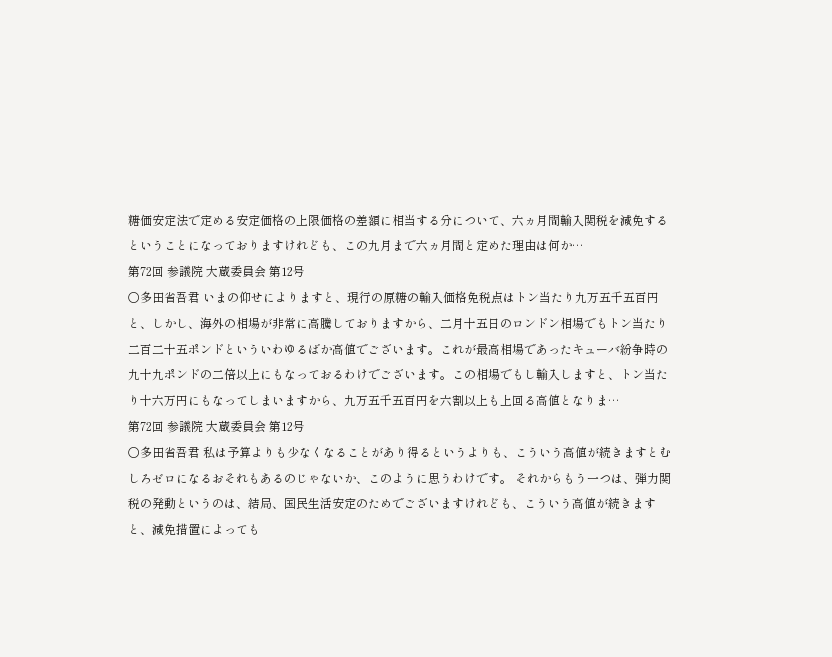糖価安定法で定める安定価格の上限価格の差額に相当する分について、六ヵ月間輸入関税を減免するということになっておりますけれども、この九月まで六ヵ月間と定めた理由は何か…
第72回 参議院 大蔵委員会 第12号
○多田省吾君 いまの仰せによりますと、現行の原糖の輸入価格免税点はトン当たり九万五千五百円と、しかし、海外の相場が非常に高騰しておりますから、二月十五日のロンドン相場でもトン当たり二百二十五ポンドといういわゆるばか高値でございます。これが最高相場であったキューバ紛争時の九十九ポンドの二倍以上にもなっておるわけでございます。この相場でもし輸入しますと、トン当たり十六万円にもなってしまいますから、九万五千五百円を六割以上も上回る高値となりま…
第72回 参議院 大蔵委員会 第12号
○多田省吾君 私は予算よりも少なくなることがあり得るというよりも、こういう高値が続きますとむしろゼロになるおそれもあるのじゃないか、このように思うわけです。 それからもう一つは、弾力関税の発動というのは、結局、国民生活安定のためでございますけれども、こういう高値が続きますと、減免措置によっても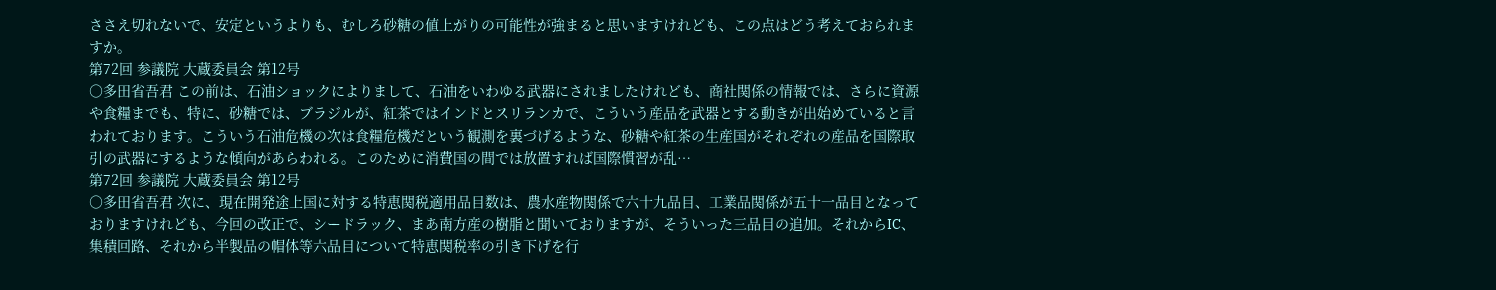ささえ切れないで、安定というよりも、むしろ砂糖の値上がりの可能性が強まると思いますけれども、この点はどう考えておられますか。
第72回 参議院 大蔵委員会 第12号
○多田省吾君 この前は、石油ショックによりまして、石油をいわゆる武器にされましたけれども、商社関係の情報では、さらに資源や食糧までも、特に、砂糖では、ブラジルが、紅茶ではインドとスリランカで、こういう産品を武器とする動きが出始めていると言われております。こういう石油危機の次は食糧危機だという観測を裏づげるような、砂糖や紅茶の生産国がそれぞれの産品を国際取引の武器にするような傾向があらわれる。このために消費国の間では放置すれば国際慣習が乱…
第72回 参議院 大蔵委員会 第12号
○多田省吾君 次に、現在開発途上国に対する特恵関税適用品目数は、農水産物関係で六十九品目、工業品関係が五十一品目となっておりますけれども、今回の改正で、シードラック、まあ南方産の樹脂と聞いておりますが、そういった三品目の追加。それからIC、集積回路、それから半製品の帽体等六品目について特恵関税率の引き下げを行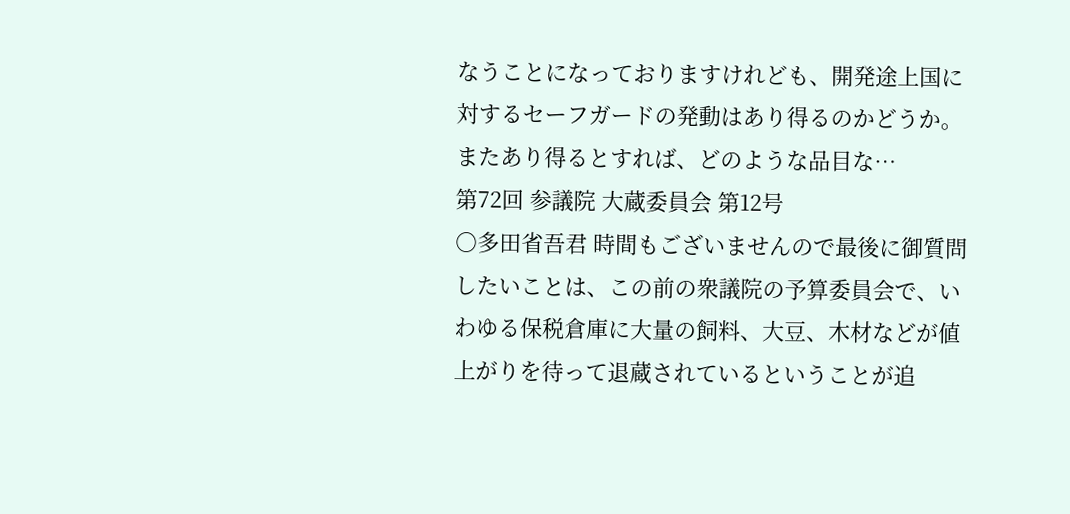なうことになっておりますけれども、開発途上国に対するセーフガードの発動はあり得るのかどうか。またあり得るとすれば、どのような品目な…
第72回 参議院 大蔵委員会 第12号
○多田省吾君 時間もございませんので最後に御質問したいことは、この前の衆議院の予算委員会で、いわゆる保税倉庫に大量の飼料、大豆、木材などが値上がりを待って退蔵されているということが追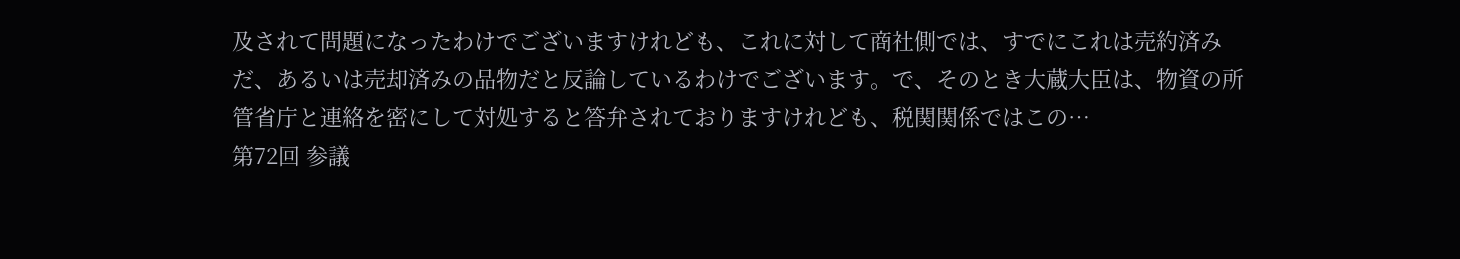及されて問題になったわけでございますけれども、これに対して商社側では、すでにこれは売約済みだ、あるいは売却済みの品物だと反論しているわけでございます。で、そのとき大蔵大臣は、物資の所管省庁と連絡を密にして対処すると答弁されておりますけれども、税関関係ではこの…
第72回 参議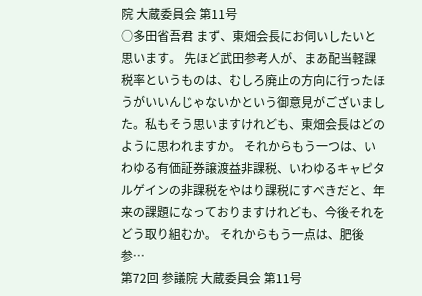院 大蔵委員会 第11号
○多田省吾君 まず、東畑会長にお伺いしたいと思います。 先ほど武田参考人が、まあ配当軽課税率というものは、むしろ廃止の方向に行ったほうがいいんじゃないかという御意見がございました。私もそう思いますけれども、東畑会長はどのように思われますか。 それからもう一つは、いわゆる有価証券譲渡益非課税、いわゆるキャピタルゲインの非課税をやはり課税にすべきだと、年来の課題になっておりますけれども、今後それをどう取り組むか。 それからもう一点は、肥後参…
第72回 参議院 大蔵委員会 第11号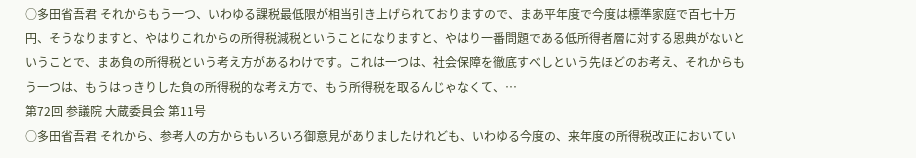○多田省吾君 それからもう一つ、いわゆる課税最低限が相当引き上げられておりますので、まあ平年度で今度は標準家庭で百七十万円、そうなりますと、やはりこれからの所得税減税ということになりますと、やはり一番問題である低所得者層に対する恩典がないということで、まあ負の所得税という考え方があるわけです。これは一つは、社会保障を徹底すべしという先ほどのお考え、それからもう一つは、もうはっきりした負の所得税的な考え方で、もう所得税を取るんじゃなくて、…
第72回 参議院 大蔵委員会 第11号
○多田省吾君 それから、参考人の方からもいろいろ御意見がありましたけれども、いわゆる今度の、来年度の所得税改正においてい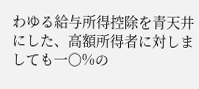わゆる給与所得控除を青天井にした、高額所得者に対しましても一〇%の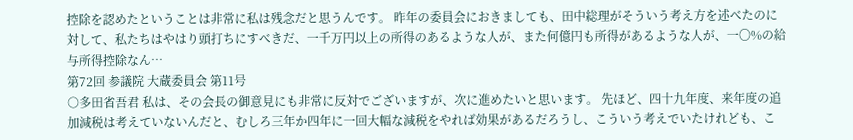控除を認めたということは非常に私は残念だと思うんです。 昨年の委員会におきましても、田中総理がそういう考え方を述べたのに対して、私たちはやはり頭打ちにすべきだ、一千万円以上の所得のあるような人が、また何億円も所得があるような人が、一〇%の給与所得控除なん…
第72回 参議院 大蔵委員会 第11号
○多田省吾君 私は、その会長の御意見にも非常に反対でございますが、次に進めたいと思います。 先ほど、四十九年度、来年度の追加減税は考えていないんだと、むしろ三年か四年に一回大幅な減税をやれば効果があるだろうし、こういう考えでいたけれども、こ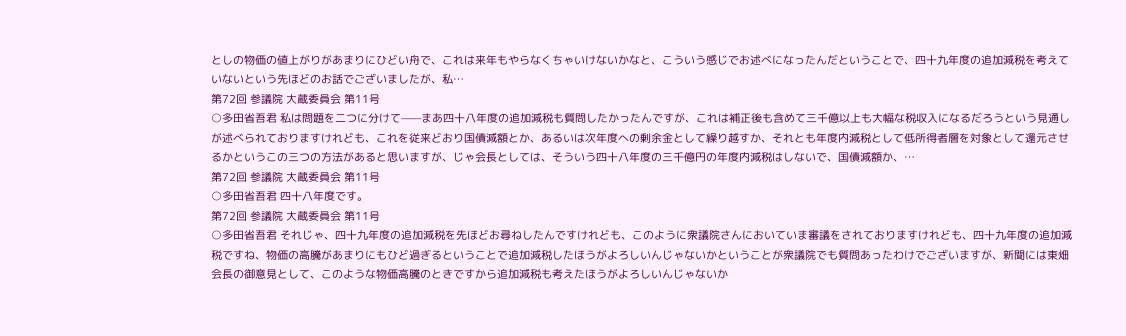としの物価の値上がりがあまりにひどい舟で、これは来年もやらなくちゃいけないかなと、こういう感じでお述べになったんだということで、四十九年度の追加減税を考えていないという先ほどのお話でございましたが、私…
第72回 参議院 大蔵委員会 第11号
○多田省吾君 私は問題を二つに分けて——まあ四十八年度の追加減税も質問したかったんですが、これは補正後も含めて三千億以上も大幅な税収入になるだろうという見通しが述べられておりますけれども、これを従来どおり国債減額とか、あるいは次年度への剰余金として繰り越すか、それとも年度内減税として低所得者層を対象として還元させるかというこの三つの方法があると思いますが、じゃ会長としては、そういう四十八年度の三千億円の年度内減税はしないで、国債減額か、…
第72回 参議院 大蔵委員会 第11号
○多田省吾君 四十八年度です。
第72回 参議院 大蔵委員会 第11号
○多田省吾君 それじゃ、四十九年度の追加減税を先ほどお尋ねしたんですけれども、このように衆議院さんにおいていま審議をされておりますけれども、四十九年度の追加減税ですね、物価の高騰があまりにもひど過ぎるということで追加減税したほうがよろしいんじゃないかということが衆議院でも質問あったわけでございますが、新聞には東畑会長の御意見として、このような物価高騰のときですから追加減税も考えたほうがよろしいんじゃないか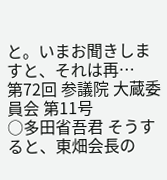と。いまお聞きしますと、それは再…
第72回 参議院 大蔵委員会 第11号
○多田省吾君 そうすると、東畑会長の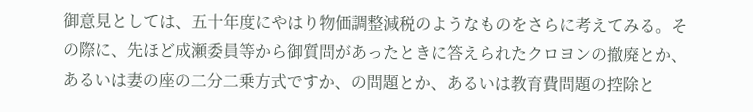御意見としては、五十年度にやはり物価調整減税のようなものをさらに考えてみる。その際に、先ほど成瀬委員等から御質問があったときに答えられたクロヨンの撤廃とか、あるいは妻の座の二分二乗方式ですか、の問題とか、あるいは教育費問題の控除と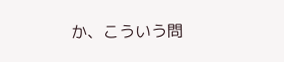か、こういう問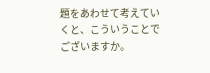題をあわせて考えていくと、こういうことでございますか。